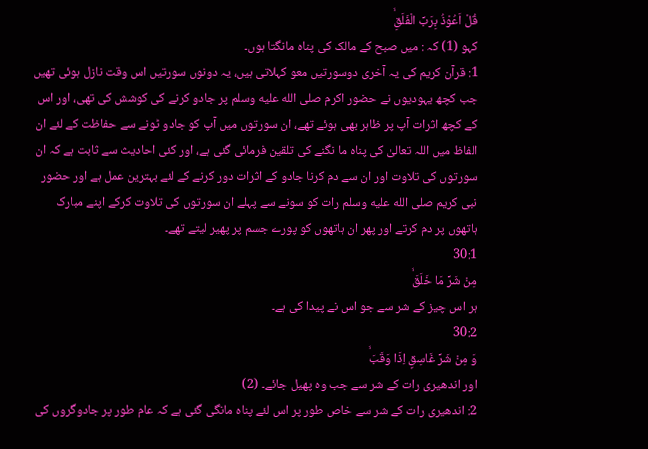قُلْ اَعُوْذُ بِرَبِّ الْفَلَقِۙ
کہو (1) کہ : میں صبح کے مالک کی پناہ مانگتا ہوں۔
1: قرآن کریم کی یہ آخری دوسورتیں معو کہلاتی ہیں، یہ دونوں سورتیں اس وقت نازل ہوئی تھیں جب کچھ یہودیوں نے حضور اکرم صلى الله عليه وسلم پر جادو کرنے کی کوشش کی تھی، اور اس کے کچھ اثرات آپ پر ظاہر بھی ہوئے تھے، ان سورتوں میں آپ کو جادو ٹونے سے حفاظت کے لئے ان الفاظ میں اللہ تعالیٰ کی پناہ ما نگنے کی تلقین فرمائی گئی ہے، اور کئی احادیث سے ثابت ہے کہ ان سورتوں کی تلاوت اور ان سے دم کرنا جادو کے اثرات دور کرنے کے لئے بہترین عمل ہے اور حضور نبی کریم صلى الله عليه وسلم رات کو سونے سے پہلے ان سورتوں کی تلاوت کرکے اپنے مبارک ہاتھوں پر دم کرتے اور پھر ان ہاتھوں کو پورے جسم پر پھیر لیتے تھے۔
30:1
مِنْ شَرِّ مَا خَلَقَۙ
ہر اس چیز کے شر سے جو اس نے پیدا کی ہے۔
30:2
وَ مِنْ شَرِّ غَاسِقٍ اِذَا وَقَبَۙ
اور اندھیری رات کے شر سے جب وہ پھیل جائے۔ (2)
2: اندھیری رات کے شر سے خاص طور پر اس لئے پناہ مانگی گئی ہے کہ عام طور پر جادوگروں کی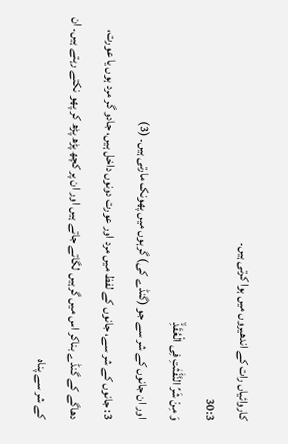کاروائیاں رات کے اندھیروں میں ہوا کرتی ہیں۔
30:3
وَ مِنْ شَرِّ النَّفّٰثٰتِ فِی الْعُقَدِۙ
اور ان جانوں کے شر سے جو (گنڈے کی) گرہوں میں پھونک مارتی ہیں۔ (3)
3: جانوں کے شر سے، جانوں کے لفظ میں مرد اور عورت دونوں داخل ہیں، جادو گر مرد ہوں یا عورت، دھاگے کے گنڈے بناکر اس میں گرہیں لگاتے جاتے ہیں اور ان پر کچھ پڑھ پڑھ کر پھو نکتے رہتے ہیں۔ ان کے شر سے پناہ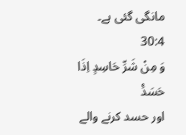مانگی گئی ہے۔
30:4
وَ مِنْ شَرِّ حَاسِدٍ اِذَا حَسَدَ۠
اور حسد کرنے والے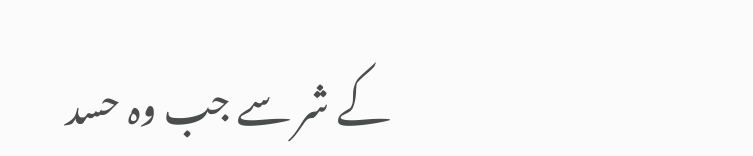کے شر سے جب وہ حسد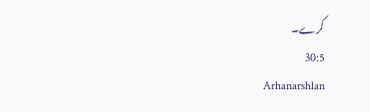کرے۔
30:5
Arhanarshlan